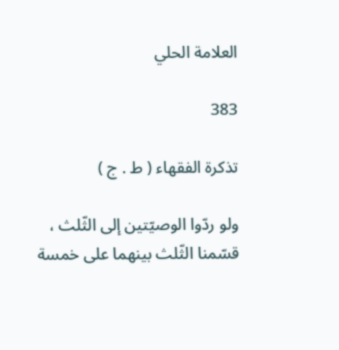العلامة الحلي

383

تذكرة الفقهاء ( ط . ج )

ولو ردّوا الوصيّتين إلى الثّلث ، قسّمنا الثّلث بينهما على خمسة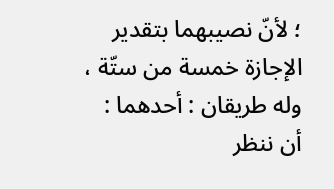؛ لأنّ نصيبهما بتقدير الإجازة خمسة من ستّة ، وله طريقان : أحدهما : أن ننظر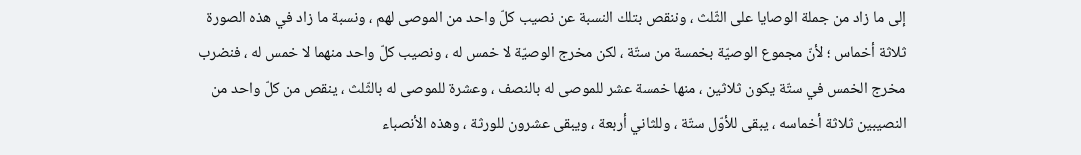إلى ما زاد من جملة الوصايا على الثّلث ، وننقص بتلك النسبة عن نصيب كلّ واحد من الموصى لهم ، ونسبة ما زاد في هذه الصورة ثلاثة أخماس ؛ لأنّ مجموع الوصيّة بخمسة من ستّة ، لكن مخرج الوصيّة لا خمس له ، ونصيب كلّ واحد منهما لا خمس له ، فنضرب مخرج الخمس في ستّة يكون ثلاثين ، منها خمسة عشر للموصى له بالنصف ، وعشرة للموصى له بالثّلث ، ينقص من كلّ واحد من النصيبين ثلاثة أخماسه ، يبقى للأوّل ستّة ، وللثاني أربعة ، ويبقى عشرون للورثة ، وهذه الأنصباء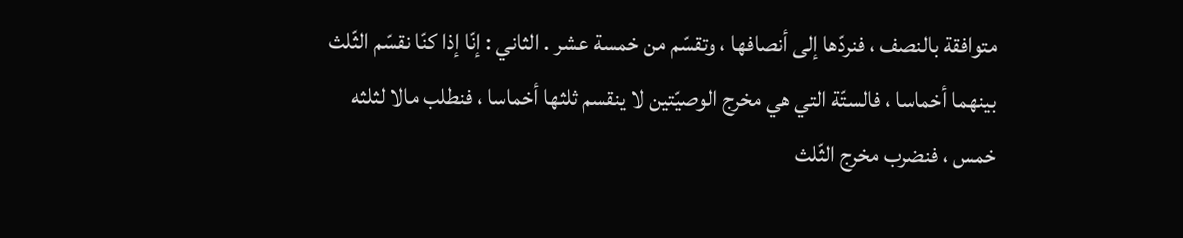متوافقة بالنصف ، فنردّها إلى أنصافها ، وتقسّم من خمسة عشر . الثاني : إنّا إذا كنّا نقسّم الثّلث بينهما أخماسا ، فالستّة التي هي مخرج الوصيّتين لا ينقسم ثلثها أخماسا ، فنطلب مالا لثلثه خمس ، فنضرب مخرج الثّلث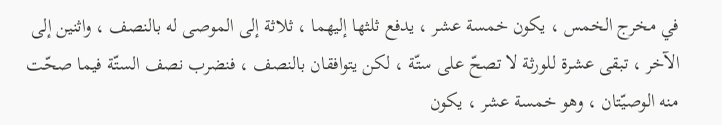في مخرج الخمس ، يكون خمسة عشر ، يدفع ثلثها إليهما ، ثلاثة إلى الموصى له بالنصف ، واثنين إلى الآخر ، تبقى عشرة للورثة لا تصحّ على ستّة ، لكن يتوافقان بالنصف ، فنضرب نصف الستّة فيما صحّت منه الوصيّتان ، وهو خمسة عشر ، يكون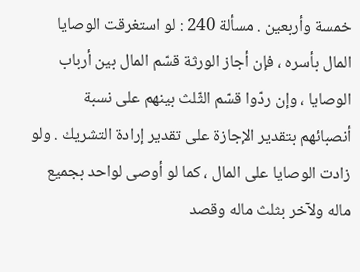خمسة وأربعين . مسألة 240 : لو استغرقت الوصايا المال بأسره ، فإن أجاز الورثة قسّم المال بين أرباب الوصايا ، وإن ردّوا قسّم الثّلث بينهم على نسبة أنصبائهم بتقدير الإجازة على تقدير إرادة التشريك . ولو زادت الوصايا على المال ، كما لو أوصى لواحد بجميع ماله ولآخر بثلث ماله وقصد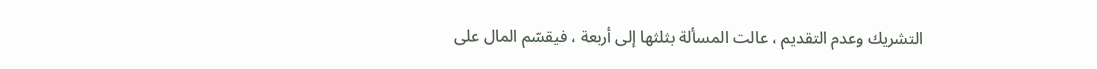التشريك وعدم التقديم ، عالت المسألة بثلثها إلى أربعة ، فيقسّم المال على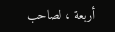أربعة ، لصاحب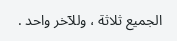الجميع ثلاثة ، وللآخر واحد .